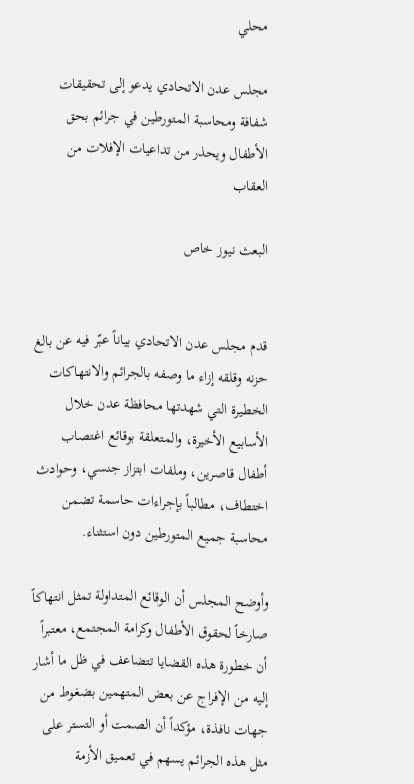محلي

مجلس عدن الاتحادي يدعو إلى تحقيقات شفافة ومحاسبة المتورطين في جرائم بحق الأطفال ويحذر من تداعيات الإفلات من العقاب

البعث نيوز خاص


قدم مجلس عدن الاتحادي بياناً عبّر فيه عن بالغ حزنه وقلقه إزاء ما وصفه بالجرائم والانتهاكات الخطيرة التي شهدتها محافظة عدن خلال الأسابيع الأخيرة، والمتعلقة بوقائع اغتصاب أطفال قاصرين، وملفات ابتزاز جنسي، وحوادث اختطاف، مطالباً بإجراءات حاسمة تضمن محاسبة جميع المتورطين دون استثناء.

وأوضح المجلس أن الوقائع المتداولة تمثل انتهاكاً صارخاً لحقوق الأطفال وكرامة المجتمع، معتبراً أن خطورة هذه القضايا تتضاعف في ظل ما أشار إليه من الإفراج عن بعض المتهمين بضغوط من جهات نافذة، مؤكداً أن الصمت أو التستر على مثل هذه الجرائم يسهم في تعميق الأزمة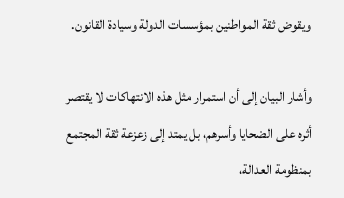ويقوض ثقة المواطنين بمؤسسات الدولة وسيادة القانون.

وأشار البيان إلى أن استمرار مثل هذه الانتهاكات لا يقتصر أثره على الضحايا وأسرهم، بل يمتد إلى زعزعة ثقة المجتمع بمنظومة العدالة،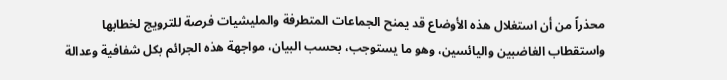محذراً من أن استغلال هذه الأوضاع قد يمنح الجماعات المتطرفة والمليشيات فرصة للترويج لخطابها واستقطاب الغاضبين واليائسين، وهو ما يستوجب، بحسب البيان، مواجهة هذه الجرائم بكل شفافية وعدالة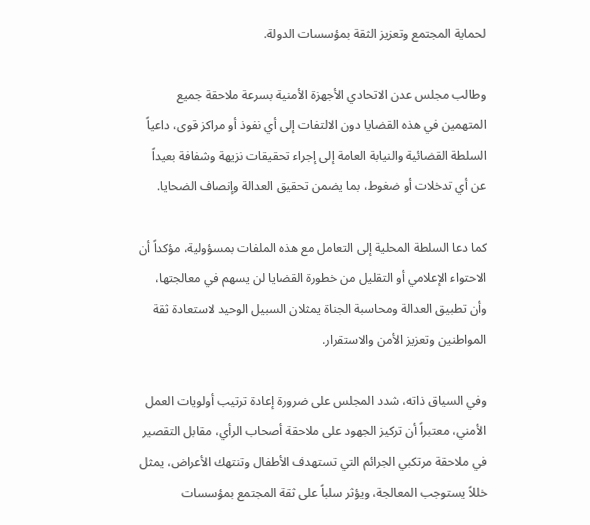لحماية المجتمع وتعزيز الثقة بمؤسسات الدولة.

وطالب مجلس عدن الاتحادي الأجهزة الأمنية بسرعة ملاحقة جميع المتهمين في هذه القضايا دون الالتفات إلى أي نفوذ أو مراكز قوى، داعياً السلطة القضائية والنيابة العامة إلى إجراء تحقيقات نزيهة وشفافة بعيداً عن أي تدخلات أو ضغوط، بما يضمن تحقيق العدالة وإنصاف الضحايا.

كما دعا السلطة المحلية إلى التعامل مع هذه الملفات بمسؤولية، مؤكداً أن الاحتواء الإعلامي أو التقليل من خطورة القضايا لن يسهم في معالجتها، وأن تطبيق العدالة ومحاسبة الجناة يمثلان السبيل الوحيد لاستعادة ثقة المواطنين وتعزيز الأمن والاستقرار.

وفي السياق ذاته، شدد المجلس على ضرورة إعادة ترتيب أولويات العمل الأمني، معتبراً أن تركيز الجهود على ملاحقة أصحاب الرأي، مقابل التقصير في ملاحقة مرتكبي الجرائم التي تستهدف الأطفال وتنتهك الأعراض، يمثل خللاً يستوجب المعالجة، ويؤثر سلباً على ثقة المجتمع بمؤسسات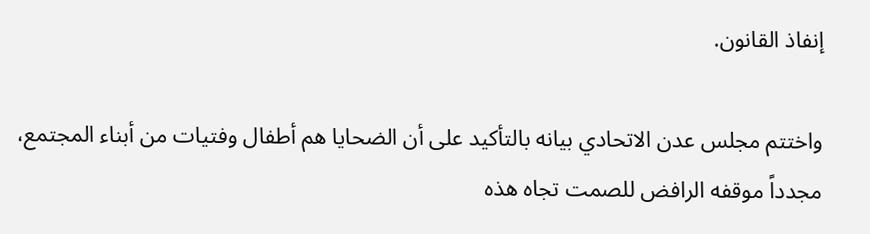إنفاذ القانون.

واختتم مجلس عدن الاتحادي بيانه بالتأكيد على أن الضحايا هم أطفال وفتيات من أبناء المجتمع، مجدداً موقفه الرافض للصمت تجاه هذه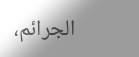الجرائم،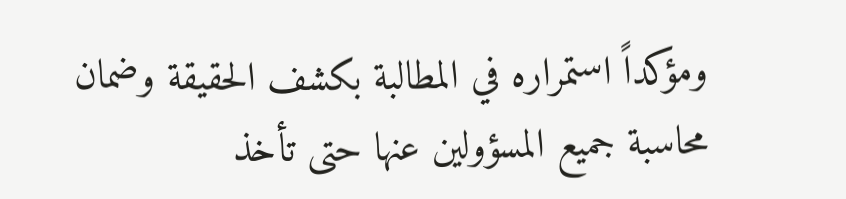ومؤكداً استمراره في المطالبة بكشف الحقيقة وضمان محاسبة جميع المسؤولين عنها حتى تأخذ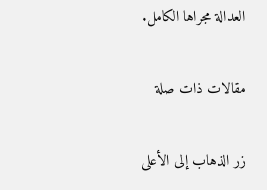العدالة مجراها الكامل.

مقالات ذات صلة

زر الذهاب إلى الأعلى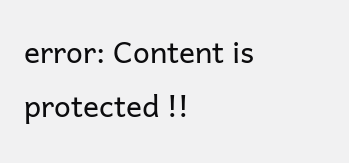error: Content is protected !!